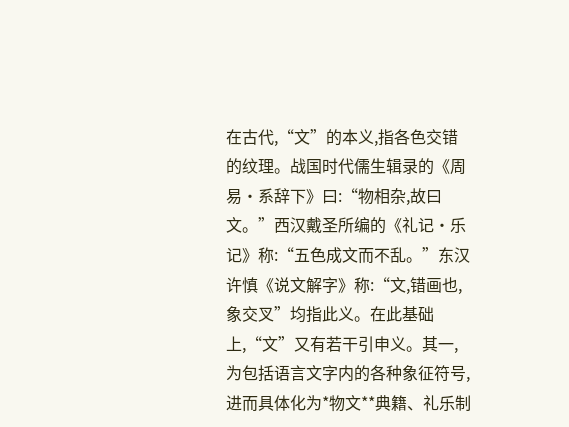在古代,“文”的本义,指各色交错的纹理。战国时代儒生辑录的《周易·系辞下》曰:“物相杂,故曰文。”西汉戴圣所编的《礼记·乐记》称:“五色成文而不乱。”东汉许慎《说文解字》称:“文,错画也,象交叉”均指此义。在此基础上,“文”又有若干引申义。其一,为包括语言文字内的各种象征符号,进而具体化为*物文**典籍、礼乐制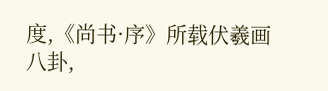度,《尚书·序》所载伏羲画八卦,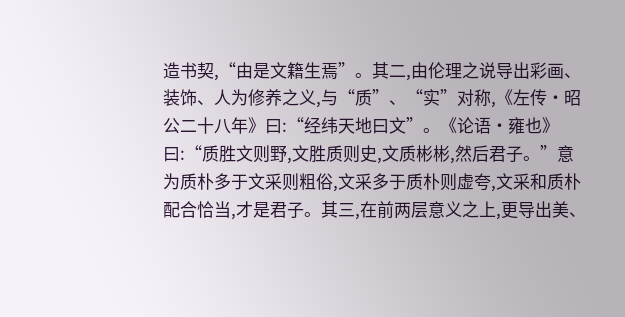造书契,“由是文籍生焉”。其二,由伦理之说导出彩画、装饰、人为修养之义,与“质”、“实”对称,《左传·昭公二十八年》曰:“经纬天地曰文”。《论语·雍也》曰:“质胜文则野,文胜质则史,文质彬彬,然后君子。”意为质朴多于文采则粗俗,文采多于质朴则虚夸,文采和质朴配合恰当,才是君子。其三,在前两层意义之上,更导出美、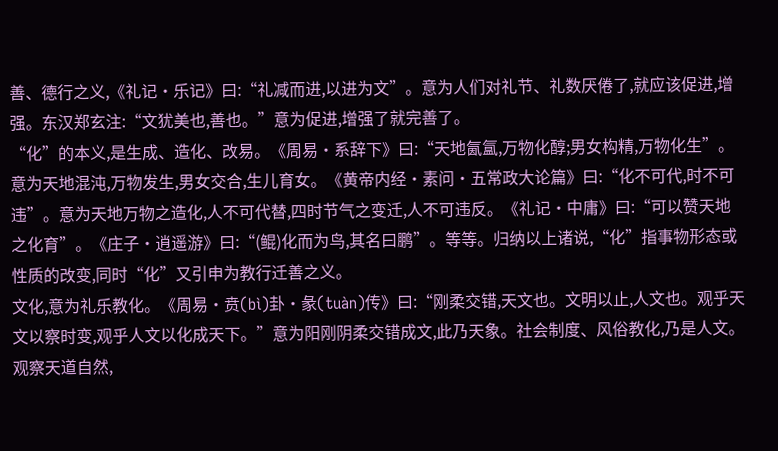善、德行之义,《礼记·乐记》曰:“礼减而进,以进为文”。意为人们对礼节、礼数厌倦了,就应该促进,增强。东汉郑玄注:“文犹美也,善也。”意为促进,增强了就完善了。
“化”的本义,是生成、造化、改易。《周易·系辞下》曰:“天地氤氲,万物化醇;男女构精,万物化生”。意为天地混沌,万物发生,男女交合,生儿育女。《黄帝内经·素问·五常政大论篇》曰:“化不可代,时不可违”。意为天地万物之造化,人不可代替,四时节气之变迁,人不可违反。《礼记·中庸》曰:“可以赞天地之化育”。《庄子·逍遥游》曰:“(鲲)化而为鸟,其名曰鹏”。等等。归纳以上诸说,“化”指事物形态或性质的改变,同时“化”又引申为教行迁善之义。
文化,意为礼乐教化。《周易·贲(bì)卦·彖(tuàn)传》曰:“刚柔交错,天文也。文明以止,人文也。观乎天文以察时变,观乎人文以化成天下。”意为阳刚阴柔交错成文,此乃天象。社会制度、风俗教化,乃是人文。观察天道自然,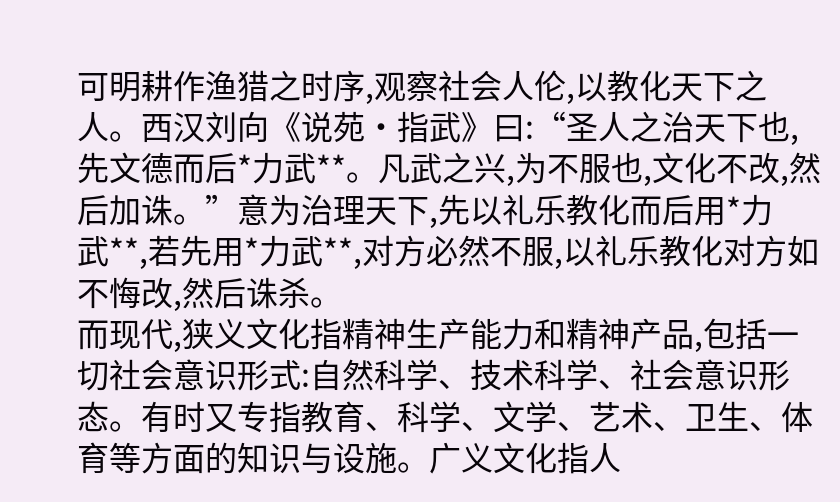可明耕作渔猎之时序,观察社会人伦,以教化天下之人。西汉刘向《说苑·指武》曰:“圣人之治天下也,先文德而后*力武**。凡武之兴,为不服也,文化不改,然后加诛。”意为治理天下,先以礼乐教化而后用*力武**,若先用*力武**,对方必然不服,以礼乐教化对方如不悔改,然后诛杀。
而现代,狭义文化指精神生产能力和精神产品,包括一切社会意识形式:自然科学、技术科学、社会意识形态。有时又专指教育、科学、文学、艺术、卫生、体育等方面的知识与设施。广义文化指人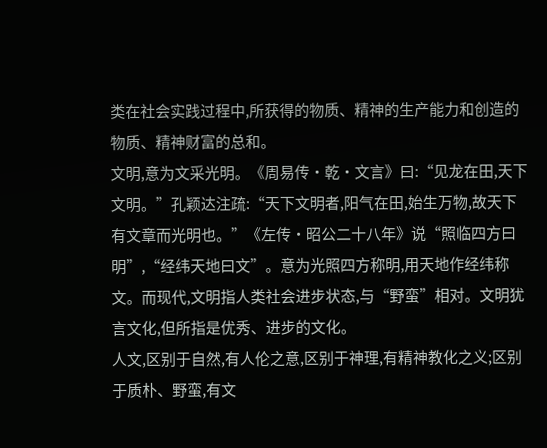类在社会实践过程中,所获得的物质、精神的生产能力和创造的物质、精神财富的总和。
文明,意为文采光明。《周易传·乾·文言》曰:“见龙在田,天下文明。”孔颖达注疏:“天下文明者,阳气在田,始生万物,故天下有文章而光明也。”《左传·昭公二十八年》说“照临四方曰明”,“经纬天地曰文”。意为光照四方称明,用天地作经纬称文。而现代,文明指人类社会进步状态,与“野蛮”相对。文明犹言文化,但所指是优秀、进步的文化。
人文,区别于自然,有人伦之意,区别于神理,有精神教化之义;区别于质朴、野蛮,有文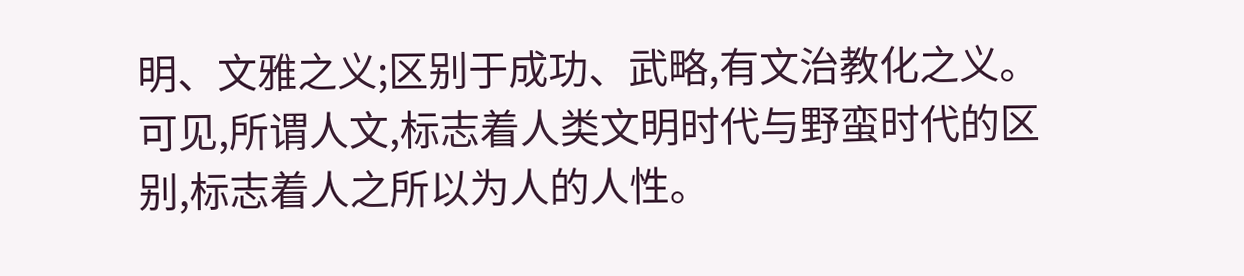明、文雅之义;区别于成功、武略,有文治教化之义。可见,所谓人文,标志着人类文明时代与野蛮时代的区别,标志着人之所以为人的人性。